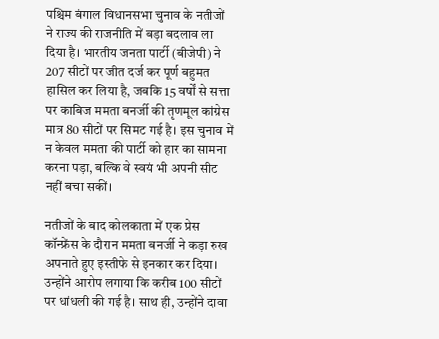पश्चिम बंगाल विधानसभा चुनाव के नतीजों ने राज्य की राजनीति में बड़ा बदलाव ला दिया है। भारतीय जनता पार्टी (बीजेपी) ने 207 सीटों पर जीत दर्ज कर पूर्ण बहुमत हासिल कर लिया है, जबकि 15 वर्षों से सत्ता पर काबिज ममता बनर्जी की तृणमूल कांग्रेस मात्र 80 सीटों पर सिमट गई है। इस चुनाव में न केवल ममता की पार्टी को हार का सामना करना पड़ा, बल्कि वे स्वयं भी अपनी सीट नहीं बचा सकीं।

नतीजों के बाद कोलकाता में एक प्रेस कॉन्फ्रेंस के दौरान ममता बनर्जी ने कड़ा रुख अपनाते हुए इस्तीफे से इनकार कर दिया। उन्होंने आरोप लगाया कि करीब 100 सीटों पर धांधली की गई है। साथ ही, उन्होंने दावा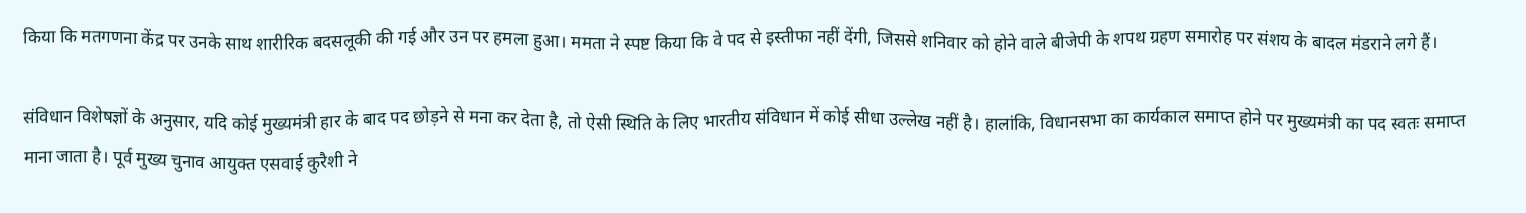किया कि मतगणना केंद्र पर उनके साथ शारीरिक बदसलूकी की गई और उन पर हमला हुआ। ममता ने स्पष्ट किया कि वे पद से इस्तीफा नहीं देंगी, जिससे शनिवार को होने वाले बीजेपी के शपथ ग्रहण समारोह पर संशय के बादल मंडराने लगे हैं।

संविधान विशेषज्ञों के अनुसार, यदि कोई मुख्यमंत्री हार के बाद पद छोड़ने से मना कर देता है, तो ऐसी स्थिति के लिए भारतीय संविधान में कोई सीधा उल्लेख नहीं है। हालांकि, विधानसभा का कार्यकाल समाप्त होने पर मुख्यमंत्री का पद स्वतः समाप्त माना जाता है। पूर्व मुख्य चुनाव आयुक्त एसवाई कुरैशी ने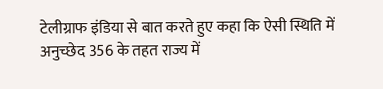टेलीग्राफ इंडिया से बात करते हुए कहा कि ऐसी स्थिति में अनुच्छेद 356 के तहत राज्य में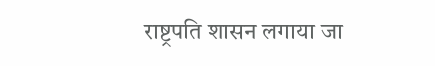राष्ट्रपति शासन लगाया जा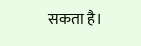सकता है।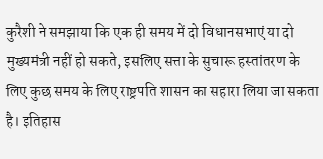कुरैशी ने समझाया कि एक ही समय में दो विधानसभाएं या दो मुख्यमंत्री नहीं हो सकते, इसलिए सत्ता के सुचारू हस्तांतरण के लिए कुछ समय के लिए राष्ट्रपति शासन का सहारा लिया जा सकता है। इतिहास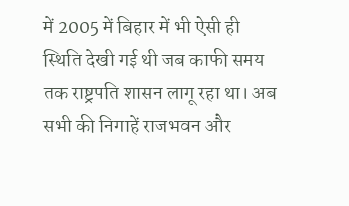में 2005 में बिहार में भी ऐसी ही स्थिति देखी गई थी जब काफी समय तक राष्ट्रपति शासन लागू रहा था। अब सभी की निगाहें राजभवन और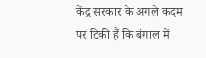केंद्र सरकार के अगले कदम पर टिकी हैं कि बंगाल में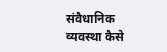संवैधानिक व्यवस्था कैसे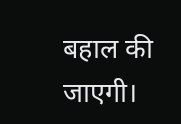बहाल की जाएगी।